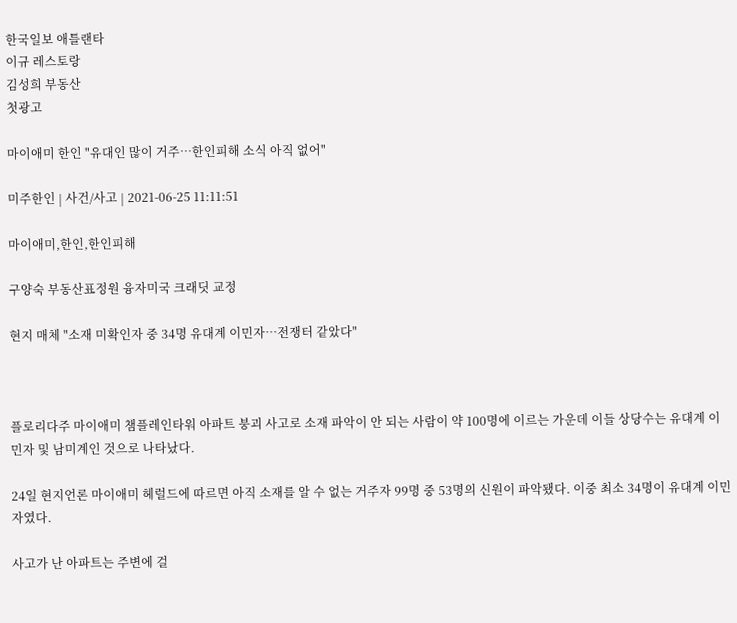한국일보 애틀랜타
이규 레스토랑
김성희 부동산
첫광고

마이애미 한인 "유대인 많이 거주…한인피해 소식 아직 없어"

미주한인 | 사건/사고 | 2021-06-25 11:11:51

마이애미,한인,한인피해

구양숙 부동산표정원 융자미국 크래딧 교정

현지 매체 "소재 미확인자 중 34명 유대계 이민자…전쟁터 같았다"



플로리다주 마이애미 챔플레인타워 아파트 붕괴 사고로 소재 파악이 안 되는 사람이 약 100명에 이르는 가운데 이들 상당수는 유대계 이민자 및 남미계인 것으로 나타났다.

24일 현지언론 마이애미 헤럴드에 따르면 아직 소재를 알 수 없는 거주자 99명 중 53명의 신원이 파악됐다. 이중 최소 34명이 유대계 이민자였다.

사고가 난 아파트는 주변에 걸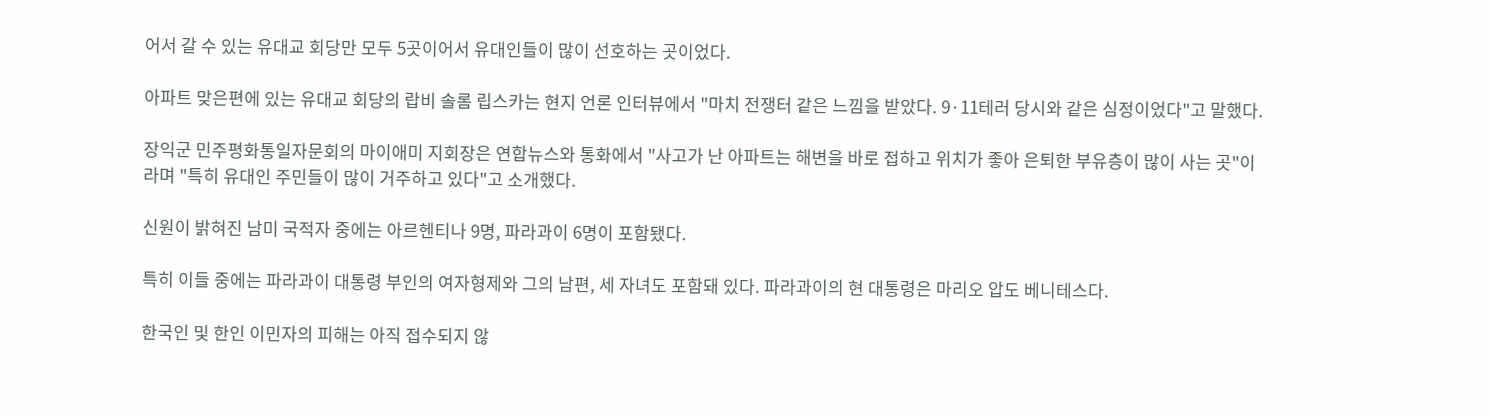어서 갈 수 있는 유대교 회당만 모두 5곳이어서 유대인들이 많이 선호하는 곳이었다.

아파트 맞은편에 있는 유대교 회당의 랍비 솔롬 립스카는 현지 언론 인터뷰에서 "마치 전쟁터 같은 느낌을 받았다. 9·11테러 당시와 같은 심정이었다"고 말했다.

장익군 민주평화통일자문회의 마이애미 지회장은 연합뉴스와 통화에서 "사고가 난 아파트는 해변을 바로 접하고 위치가 좋아 은퇴한 부유층이 많이 사는 곳"이라며 "특히 유대인 주민들이 많이 거주하고 있다"고 소개했다.

신원이 밝혀진 남미 국적자 중에는 아르헨티나 9명, 파라과이 6명이 포함됐다.

특히 이들 중에는 파라과이 대통령 부인의 여자형제와 그의 남편, 세 자녀도 포함돼 있다. 파라과이의 현 대통령은 마리오 압도 베니테스다.

한국인 및 한인 이민자의 피해는 아직 접수되지 않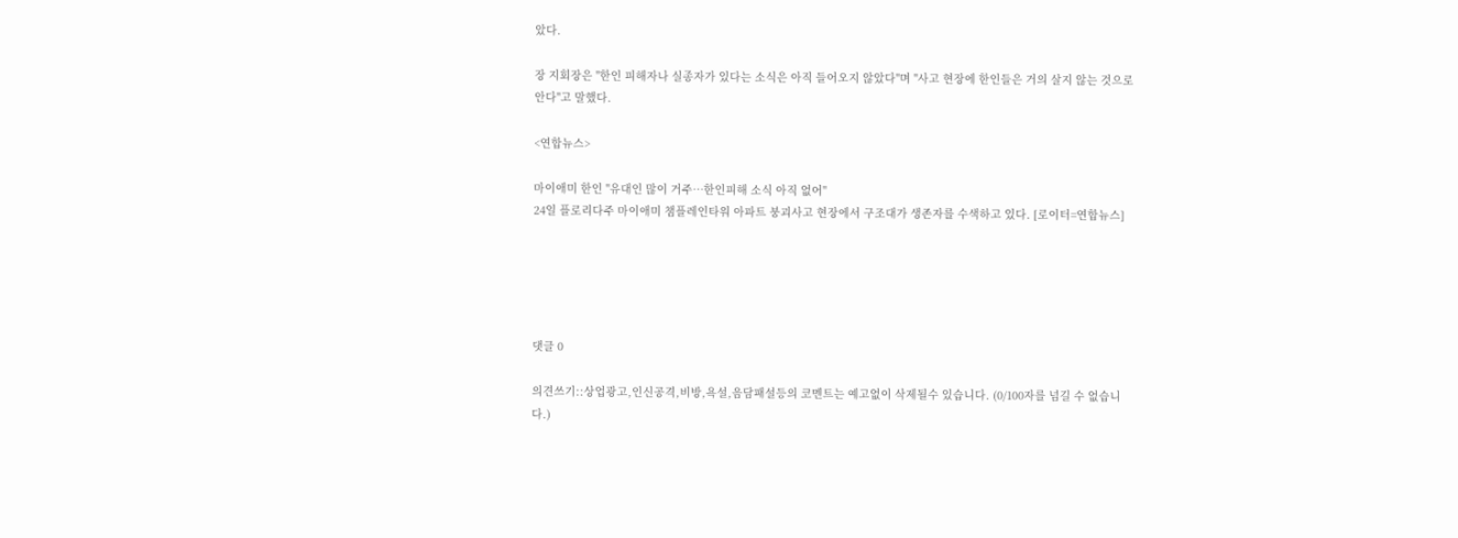았다.

장 지회장은 "한인 피해자나 실종자가 있다는 소식은 아직 들어오지 않았다"며 "사고 현장에 한인들은 거의 살지 않는 것으로 안다"고 말했다.

<연합뉴스>

마이애미 한인 "유대인 많이 거주…한인피해 소식 아직 없어"
24일 플로리다주 마이애미 챔플레인타워 아파트 붕괴사고 현장에서 구조대가 생존자를 수색하고 있다. [로이터=연합뉴스]





댓글 0

의견쓰기::상업광고,인신공격,비방,욕설,음담패설등의 코멘트는 예고없이 삭제될수 있습니다. (0/100자를 넘길 수 없습니다.)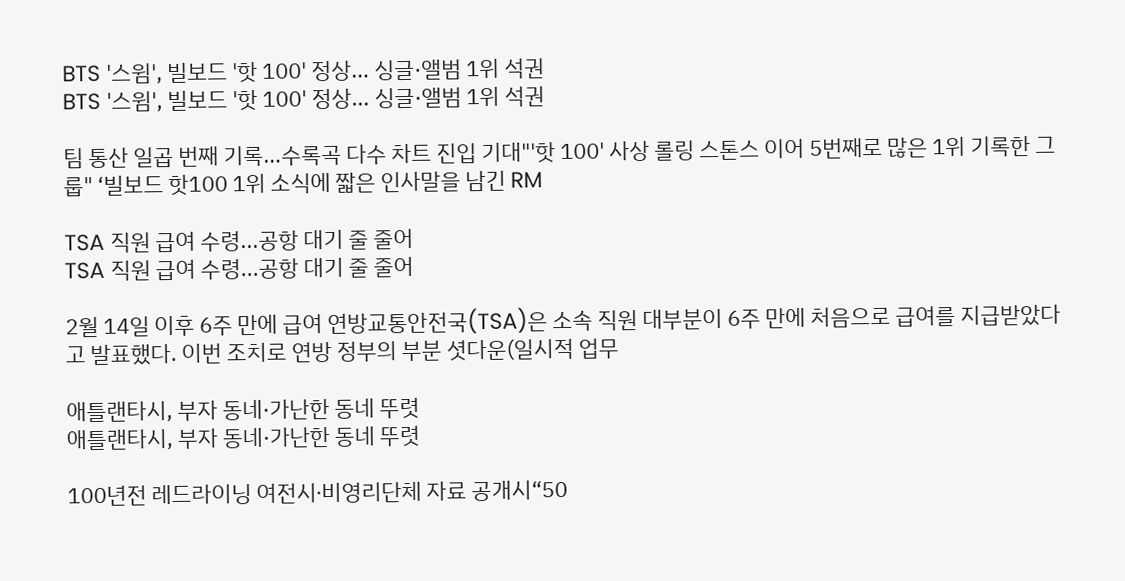BTS '스윔', 빌보드 '핫 100' 정상… 싱글·앨범 1위 석권
BTS '스윔', 빌보드 '핫 100' 정상… 싱글·앨범 1위 석권

팀 통산 일곱 번째 기록…수록곡 다수 차트 진입 기대"'핫 100' 사상 롤링 스톤스 이어 5번째로 많은 1위 기록한 그룹" ‘빌보드 핫100 1위 소식에 짧은 인사말을 남긴 RM

TSA 직원 급여 수령...공항 대기 줄 줄어
TSA 직원 급여 수령...공항 대기 줄 줄어

2월 14일 이후 6주 만에 급여 연방교통안전국(TSA)은 소속 직원 대부분이 6주 만에 처음으로 급여를 지급받았다고 발표했다. 이번 조치로 연방 정부의 부분 셧다운(일시적 업무

애틀랜타시, 부자 동네·가난한 동네 뚜렷
애틀랜타시, 부자 동네·가난한 동네 뚜렷

100년전 레드라이닝 여전시∙비영리단체 자료 공개시“50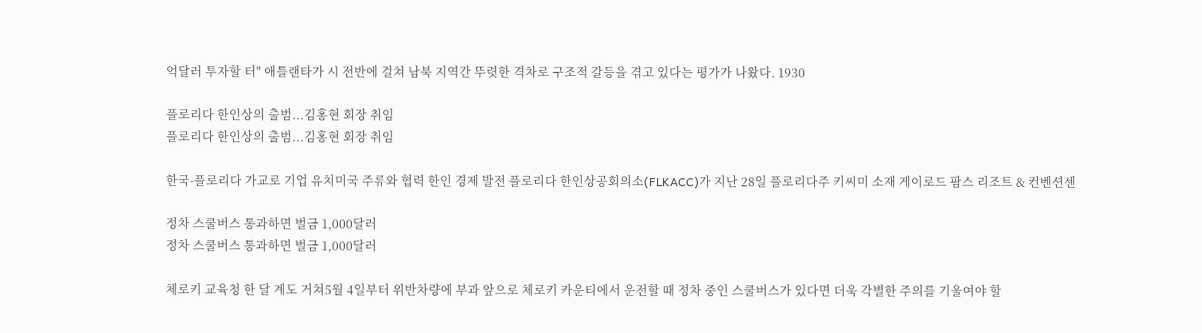억달러 투자할 터" 애틀랜타가 시 전반에 걸쳐 남북 지역간 뚜렷한 격차로 구조적 갈등을 겪고 있다는 평가가 나왔다. 1930

플로리다 한인상의 출범...김홍현 회장 취임
플로리다 한인상의 출범...김홍현 회장 취임

한국-플로리다 가교로 기업 유치미국 주류와 협력 한인 경제 발전 플로리다 한인상공회의소(FLKACC)가 지난 28일 플로리다주 키씨미 소재 게이로드 팜스 리조트 & 컨벤션센

정차 스쿨버스 통과하면 벌금 1,000달러
정차 스쿨버스 통과하면 벌금 1,000달러

체로키 교육청 한 달 계도 거쳐5월 4일부터 위반차량에 부과 앞으로 체로키 카운티에서 운전할 때 정차 중인 스쿨버스가 있다면 더욱 각별한 주의를 기울여야 할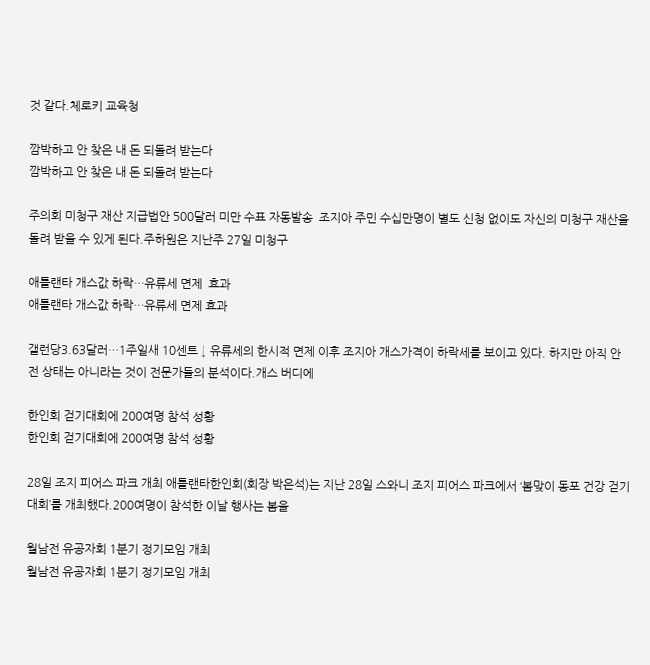것 같다.체로키 교육청

깜박하고 안 찾은 내 돈 되돌려 받는다
깜박하고 안 찾은 내 돈 되돌려 받는다

주의회 미청구 재산 지급법안 500달러 미만 수표 자동발송  조지아 주민 수십만명이 별도 신청 없이도 자신의 미청구 재산을 돌려 받을 수 있게 된다.주하원은 지난주 27일 미청구

애틀랜타 개스값 하락…유류세 면제  효과
애틀랜타 개스값 하락…유류세 면제 효과

갤런당3.63달러…1주일새 10센트 ↓ 유류세의 한시적 면제 이후 조지아 개스가격이 하락세를 보이고 있다. 하지만 아직 안전 상태는 아니라는 것이 전문가들의 분석이다.개스 버디에

한인회 걷기대회에 200여명 참석 성황
한인회 걷기대회에 200여명 참석 성황

28일 조지 피어스 파크 개최 애틀랜타한인회(회장 박은석)는 지난 28일 스와니 조지 피어스 파크에서 ‘봄맞이 동포 건강 걷기대회’를 개최했다.200여명이 참석한 이날 행사는 봄을

월남전 유공자회 1분기 정기모임 개최
월남전 유공자회 1분기 정기모임 개최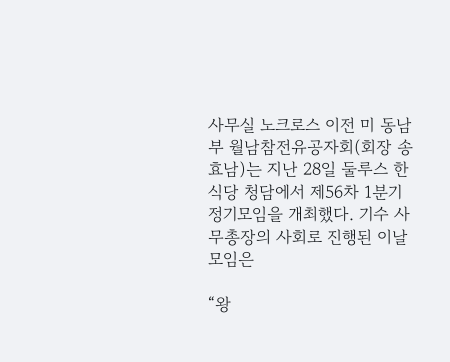사무실 노크로스 이전 미 동남부 월남참전유공자회(회장 송효남)는 지난 28일 둘루스 한식당 청담에서 제56차 1분기 정기모임을 개최했다. 기수 사무총장의 사회로 진행된 이날 모임은

“왕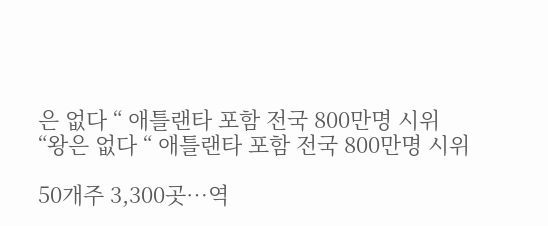은 없다 “ 애틀랜타 포함 전국 800만명 시위
“왕은 없다 “ 애틀랜타 포함 전국 800만명 시위

50개주 3,300곳…역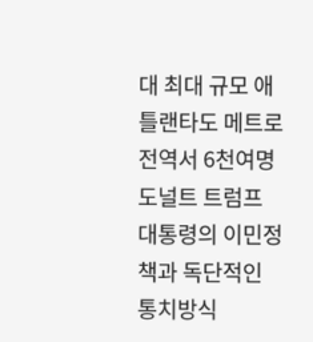대 최대 규모 애틀랜타도 메트로 전역서 6천여명   도널트 트럼프 대통령의 이민정책과 독단적인 통치방식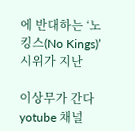에 반대하는 ‘노 킹스(No Kings)’ 시위가 지난

이상무가 간다 yotube 채널